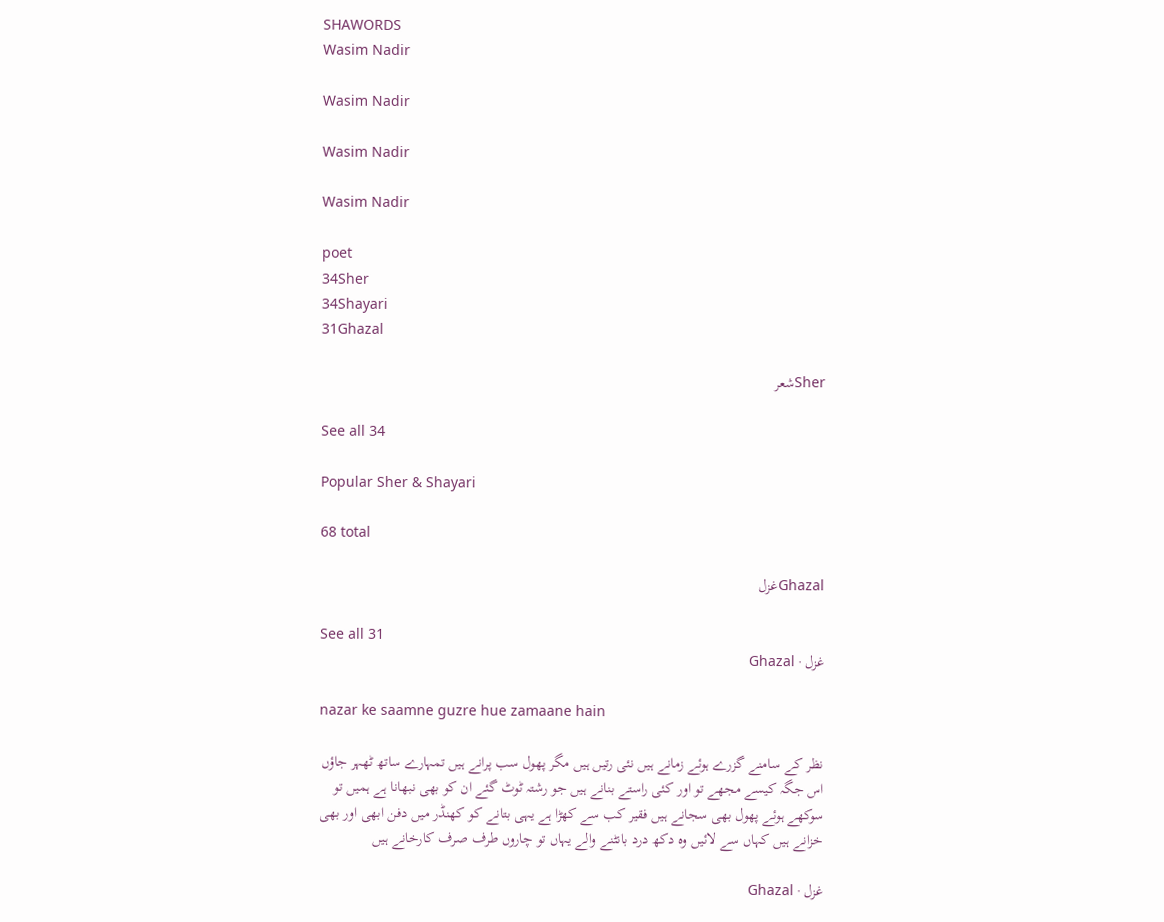SHAWORDS
Wasim Nadir

Wasim Nadir

Wasim Nadir

Wasim Nadir

poet
34Sher
34Shayari
31Ghazal

Sherشعر

See all 34

Popular Sher & Shayari

68 total

Ghazalغزل

See all 31
غزل · Ghazal

nazar ke saamne guzre hue zamaane hain

نظر کے سامنے گزرے ہوئے زمانے ہیں نئی رتیں ہیں مگر پھول سب پرانے ہیں تمہارے ساتھ ٹھہر جاؤں اس جگہ کیسے مجھے تو اور کئی راستے بنانے ہیں جو رشتہ ٹوٹ گئے ان کو بھی نبھانا ہے ہمیں تو سوکھے ہوئے پھول بھی سجانے ہیں فقیر کب سے کھڑا ہے یہی بتانے کو کھنڈر میں دفن ابھی اور بھی خزانے ہیں کہاں سے لائیں وہ دکھ درد بانٹنے والے یہاں تو چاروں طرف صرف کارخانے ہیں

غزل · Ghazal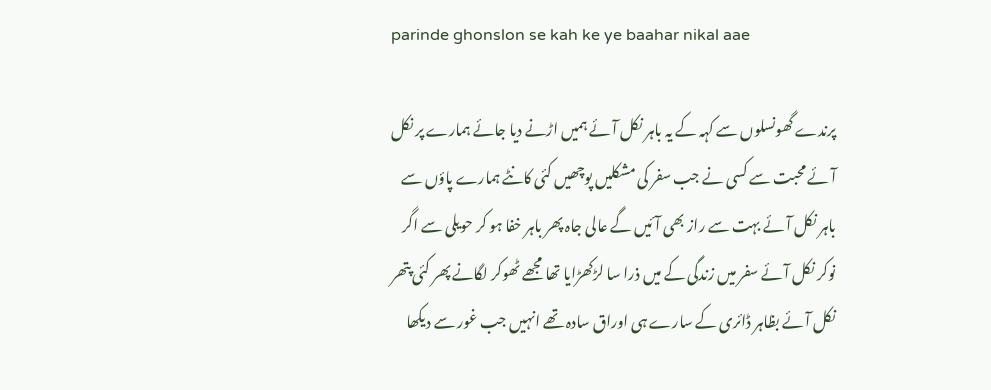parinde ghonslon se kah ke ye baahar nikal aae

پرندے گھونسلوں سے کہہ کے یہ باہر نکل آئے ہمیں اڑنے دیا جائے ہمارے پر نکل آئے محبت سے کسی نے جب سفر کی مشکلیں پوچھیں کئی کانٹے ہمارے پاؤں سے باہر نکل آئے بہت سے راز بھی آئیں گے عالی جاہ پھر باہر خفا ہو کر حویلی سے اگر نوکر نکل آئے سفر میں زندگی کے میں ذرا سا لڑکھڑایا تھا مجھے ٹھوکر لگانے پھر کئی پتھر نکل آئے بظاہر ڈائری کے سارے ہی اوراق سادہ تھے انہیں جب غور سے دیکھا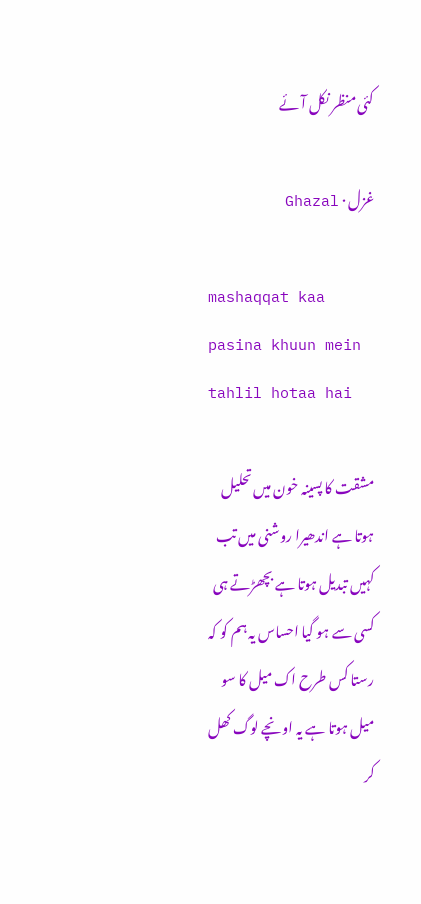کئی منظر نکل آئے

غزل · Ghazal

mashaqqat kaa pasina khuun mein tahlil hotaa hai

مشقت کا پسینہ خون میں تحلیل ہوتا ہے اندھیرا روشنی میں تب کہیں تبدیل ہوتا ہے بچھڑتے ہی کسی سے ہو گیا احساس یہ ہم کو کہ رستا کس طرح اک میل کا سو میل ہوتا ہے یہ اونچے لوگ کھل کر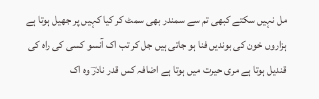مل نہیں سکتے کبھی تم سے سمندر بھی سمٹ کر کیا کہیں پر جھیل ہوتا ہے ہزاروں خون کی بوندیں فنا ہو جاتی ہیں جل کر تب اک آنسو کسی کی راہ کی قندیل ہوتا ہے مری حیرت میں ہوتا ہے اضافہ کس قدر نادرؔ وہ اک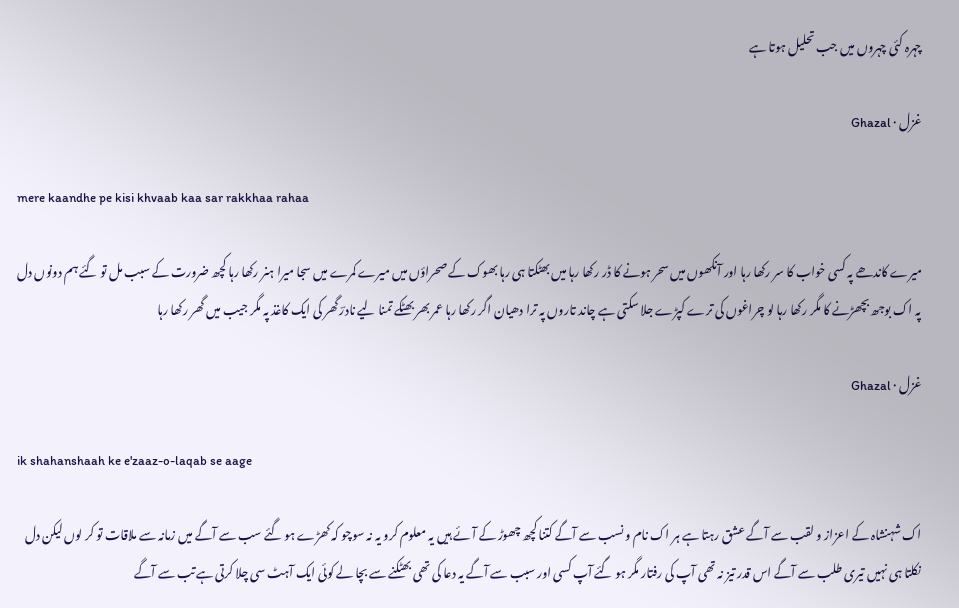چہرہ کئی چہروں میں جب تحلیل ہوتا ہے

غزل · Ghazal

mere kaandhe pe kisi khvaab kaa sar rakkhaa rahaa

میرے کاندھے پہ کسی خواب کا سر رکھا رہا اور آنکھوں میں سحر ہونے کا ڈر رکھا رہا میں بھٹکتا ہی رہا بھوک کے صحراؤں میں میرے کمرے میں سجا میرا ہنر رکھا رہا کچھ ضرورت کے سبب مل تو گئے ہم دونوں دل پہ اک بوجھ بچھڑنے کا مگر رکھا رہا لو چراغوں کی ترے کپڑے جلا سکتی ہے چاند تاروں پہ ترا دھیان اگر رکھا رہا عمر بھر بھٹکے تمنا لیے نادرؔ گھر کی ایک کاغذ پہ مگر جیب میں گھر رکھا رہا

غزل · Ghazal

ik shahanshaah ke e'zaaz-o-laqab se aage

اک شہنشاہ کے اعزاز و لقب سے آگے عشق رہتا ہے ہر اک نام و نسب سے آگے کتنا کچھ چھوڑ کے آئے ہیں یہ معلوم کرو یہ نہ سوچو کہ کھڑے ہو گئے سب سے آگے میں زمانہ سے ملاقات تو کر لوں لیکن دل نکلتا ہی نہیں تیری طلب سے آگے اس قدر تیز نہ تھی آپ کی رفتار مگر ہو گئے آپ کسی اور سبب سے آگے یہ دعا کی تھی بھٹکنے سے بچا لے کوئی ایک آہٹ سی چلا کرتی ہے تب سے آگے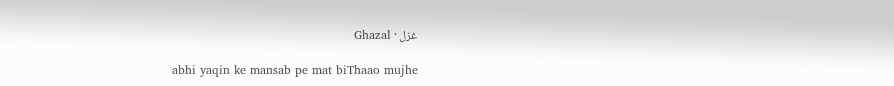غزل · Ghazal

abhi yaqin ke mansab pe mat biThaao mujhe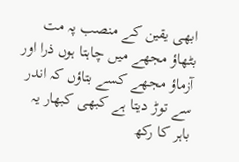ابھی یقین کے منصب پہ مت بٹھاؤ مجھے میں چاہتا ہوں ذرا اور آزماؤ مجھے کسے بتاؤں کہ اندر سے توڑ دیتا ہے کبھی کبھار یہ باہر کا رکھ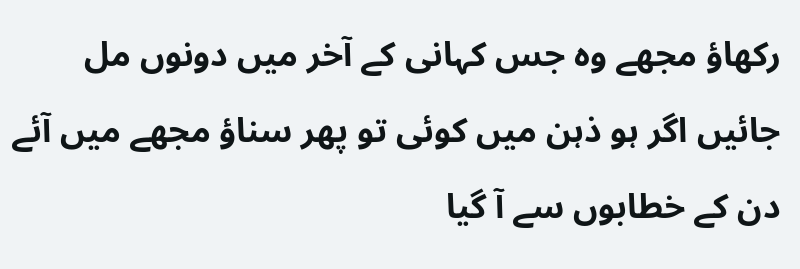رکھاؤ مجھے وہ جس کہانی کے آخر میں دونوں مل جائیں اگر ہو ذہن میں کوئی تو پھر سناؤ مجھے میں آئے دن کے خطابوں سے آ گیا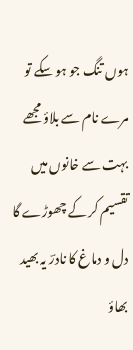ہوں تنگ جو ہو سکے تو مرے نام سے بلاؤ مجھے بہت سے خانوں میں تقسیم کر کے چھوڑے گا دل و دماغ کا نادرؔ یہ بھید بھاؤ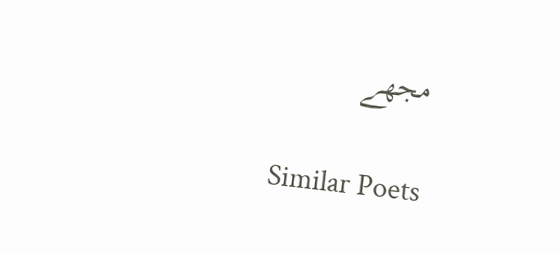مجھے

Similar Poets